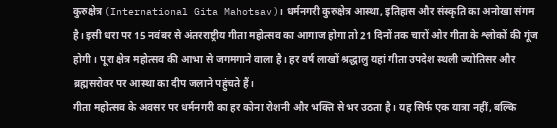कुरुक्षेत्र (International Gita Mahotsav)। धर्मनगरी कुरुक्षेत्र आस्था, इतिहास और संस्कृति का अनोखा संगम है। इसी धरा पर 15 नवंबर से अंतरराष्ट्रीय गीता महोत्सव का आगाज होगा तो 21 दिनों तक चारों ओर गीता के श्लोकों की गूंज होगी। पूरा क्षेत्र महोत्सव की आभा से जगमगाने वाला है। हर वर्ष लाखों श्रद्धालु यहां गीता उपदेश स्थली ज्योतिसर और ब्रह्मसरोवर पर आस्था का दीप जलाने पहुंचते हैं।
गीता महोत्सव के अवसर पर धर्मनगरी का हर कोना रोशनी और भक्ति से भर उठता है। यह सिर्फ एक यात्रा नहीं, बल्कि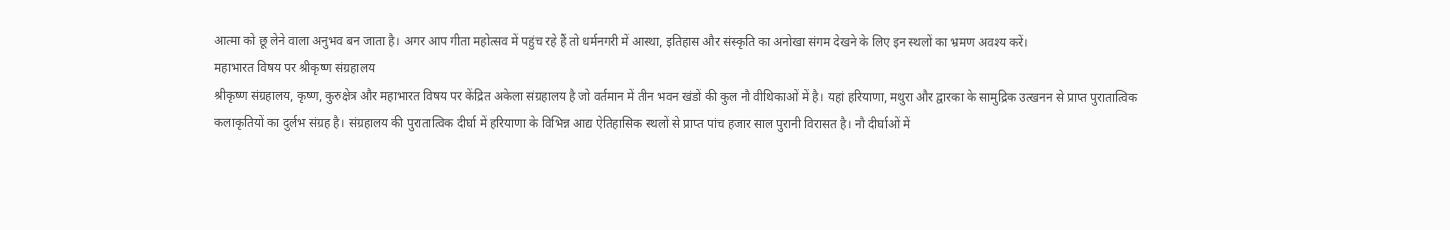आत्मा को छू लेने वाला अनुभव बन जाता है। अगर आप गीता महोत्सव में पहुंच रहे हैं तो धर्मनगरी में आस्था, इतिहास और संस्कृति का अनोखा संगम देखने के लिए इन स्थलों का भ्रमण अवश्य करें।
महाभारत विषय पर श्रीकृष्ण संग्रहालय
श्रीकृष्ण संग्रहालय, कृष्ण, कुरुक्षेत्र और महाभारत विषय पर केंद्रित अकेला संग्रहालय है जो वर्तमान में तीन भवन खंडों की कुल नौ वीथिकाओं में है। यहां हरियाणा, मथुरा और द्वारका के सामुद्रिक उत्खनन से प्राप्त पुरातात्विक कलाकृतियों का दुर्लभ संग्रह है। संग्रहालय की पुरातात्विक दीर्घा में हरियाणा के विभिन्न आद्य ऐतिहासिक स्थलों से प्राप्त पांच हजार साल पुरानी विरासत है। नौ दीर्घाओं में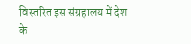विस्तरित इस संग्रहालय में देश के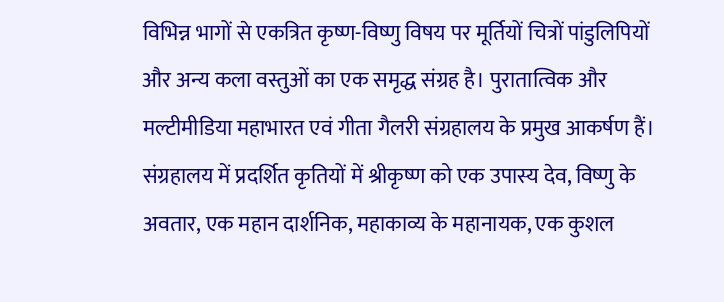विभिन्न भागों से एकत्रित कृष्ण-विष्णु विषय पर मूर्तियों चित्रों पांडुलिपियों और अन्य कला वस्तुओं का एक समृद्ध संग्रह है। पुरातात्विक और मल्टीमीडिया महाभारत एवं गीता गैलरी संग्रहालय के प्रमुख आकर्षण हैं।
संग्रहालय में प्रदर्शित कृतियों में श्रीकृष्ण को एक उपास्य देव, विष्णु के अवतार, एक महान दार्शनिक, महाकाव्य के महानायक, एक कुशल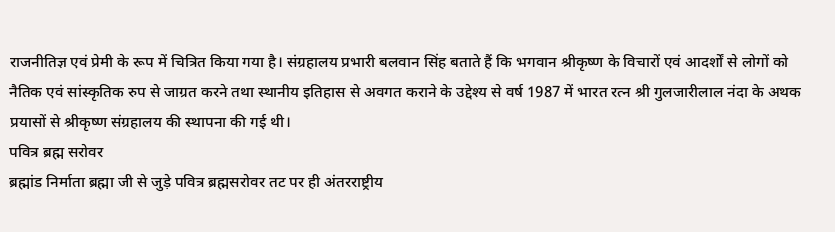राजनीतिज्ञ एवं प्रेमी के रूप में चित्रित किया गया है। संग्रहालय प्रभारी बलवान सिंह बताते हैं कि भगवान श्रीकृष्ण के विचारों एवं आदर्शों से लोगों को नैतिक एवं सांस्कृतिक रुप से जाग्रत करने तथा स्थानीय इतिहास से अवगत कराने के उद्देश्य से वर्ष 1987 में भारत रत्न श्री गुलजारीलाल नंदा के अथक प्रयासों से श्रीकृष्ण संग्रहालय की स्थापना की गई थी।
पवित्र ब्रह्म सरोवर
ब्रह्मांड निर्माता ब्रह्मा जी से जुड़े पवित्र ब्रह्मसरोवर तट पर ही अंतरराष्ट्रीय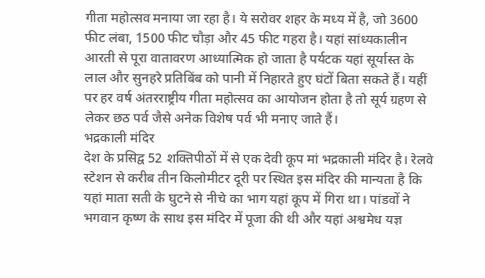गीता महोत्सव मनाया जा रहा है। ये सरोवर शहर के मध्य में है, जो 3600 फीट लंबा, 1500 फीट चौड़ा और 45 फीट गहरा है। यहां सांध्यकालीन आरती से पूरा वातावरण आध्यात्मिक हो जाता है पर्यटक यहां सूर्यास्त के लाल और सुनहरे प्रतिबिंब को पानी में निहारते हुए घंटों बिता सकते हैं। यहीं पर हर वर्ष अंतरराष्ट्रीय गीता महोत्सव का आयोजन होता है तो सूर्य ग्रहण से लेकर छठ पर्व जैसे अनेक विशेष पर्व भी मनाए जाते हैं।
भद्रकाली मंदिर
देश के प्रसिद्व 52 शक्तिपीठों में से एक देवी कूप मां भद्रकाली मंदिर है। रेलवे स्टेशन से करीब तीन किलोमीटर दूरी पर स्थित इस मंदिर की मान्यता है कि यहां माता सती के घुटने से नीचे का भाग यहां कूप में गिरा था। पांडवों ने भगवान कृष्ण के साथ इस मंदिर में पूजा की थी और यहां अश्वमेध यज्ञ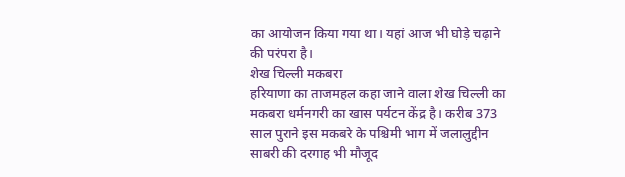का आयोजन किया गया था। यहां आज भी घोड़े चढ़ाने की परंपरा है।
शेख चिल्ली मकबरा
हरियाणा का ताजमहल कहा जाने वाला शेख चिल्ली का मकबरा धर्मनगरी का खास पर्यटन केंद्र है। करीब 373 साल पुराने इस मकबरे के पश्चिमी भाग में जलालुद्दीन साबरी की दरगाह भी मौजूद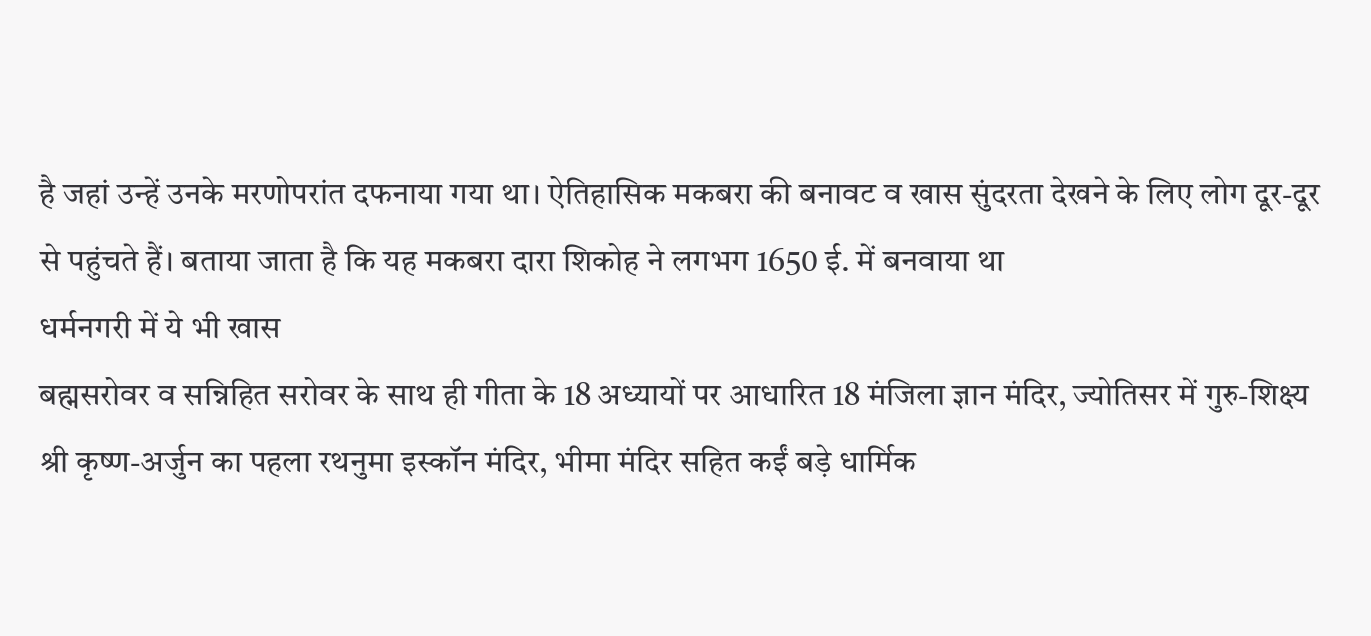है जहां उन्हें उनके मरणोपरांत दफनाया गया था। ऐतिहासिक मकबरा की बनावट व खास सुंदरता देखने के लिए लोग दूर-दूर से पहुंचते हैं। बताया जाता है कि यह मकबरा दारा शिकोह ने लगभग 1650 ई. में बनवाया था
धर्मनगरी में ये भी खास
बह्मसरोवर व सन्निहित सरोवर के साथ ही गीता के 18 अध्यायों पर आधारित 18 मंजिला ज्ञान मंदिर, ज्योतिसर में गुरु-शिक्ष्य श्री कृष्ण-अर्जुन का पहला रथनुमा इस्कॉन मंदिर, भीमा मंदिर सहित कईं बड़े धार्मिक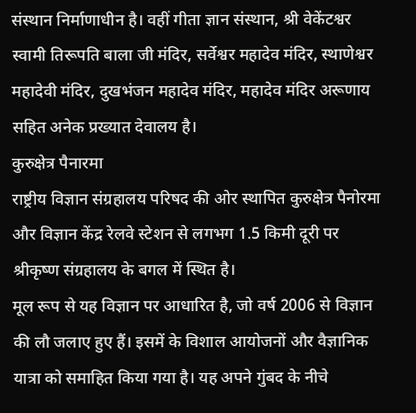संस्थान निर्माणाधीन है। वहीं गीता ज्ञान संस्थान, श्री वेकेंटश्वर स्वामी तिरूपति बाला जी मंदिर, सर्वेश्वर महादेव मंदिर, स्थाणेश्वर महादेवी मंदिर, दुखभंजन महादेव मंदिर, महादेव मंदिर अरूणाय सहित अनेक प्रख्यात देवालय है।
कुरुक्षेत्र पैनारमा
राष्ट्रीय विज्ञान संग्रहालय परिषद की ओर स्थापित कुरुक्षेत्र पैनोरमा और विज्ञान केंद्र रेलवे स्टेशन से लगभग 1.5 किमी दूरी पर श्रीकृष्ण संग्रहालय के बगल में स्थित है।
मूल रूप से यह विज्ञान पर आधारित है, जो वर्ष 2006 से विज्ञान की लौ जलाए हुए हैं। इसमें के विशाल आयोजनों और वैज्ञानिक यात्रा को समाहित किया गया है। यह अपने गुंबद के नीचे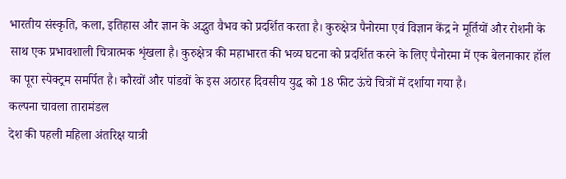भारतीय संस्कृति, कला, इतिहास और ज्ञान के अद्भुत वैभव को प्रदर्शित करता है। कुरुक्षेत्र पैनोरमा एवं विज्ञान केंद्र ने मूर्तियों और रोशनी के साथ एक प्रभावशाली चित्रात्मक शृंखला है। कुरुक्षेत्र की महाभारत की भव्य घटना को प्रदर्शित करने के लिए पैनोरमा में एक बेलनाकार हॉल का पूरा स्पेक्ट्रम समर्पित है। कौरवों और पांडवों के इस अठारह दिवसीय युद्ध को 18 फीट ऊंचे चित्रों में दर्शाया गया है।
कल्पना चावला तारामंडल
देश की पहली महिला अंतरिक्ष यात्री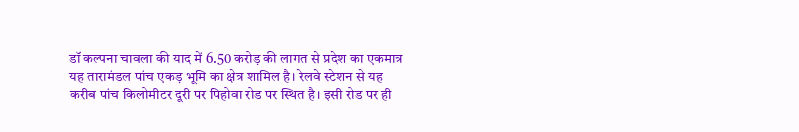डॉ कल्पना चावला की याद में 6.50 करोड़ की लागत से प्रदेश का एकमात्र यह तारामंडल पांच एकड़ भूमि का क्षेत्र शामिल है। रेलवे स्टेशन से यह करीब पांच किलोमीटर दूरी पर पिहोवा रोड पर स्थित है। इसी रोड पर ही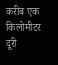करीब एक किलोमीटर दूरी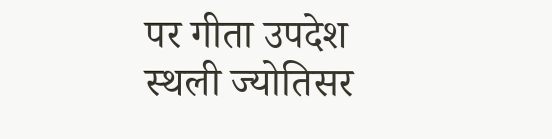पर गीता उपदेश स्थली ज्योतिसर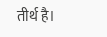तीर्थ है।